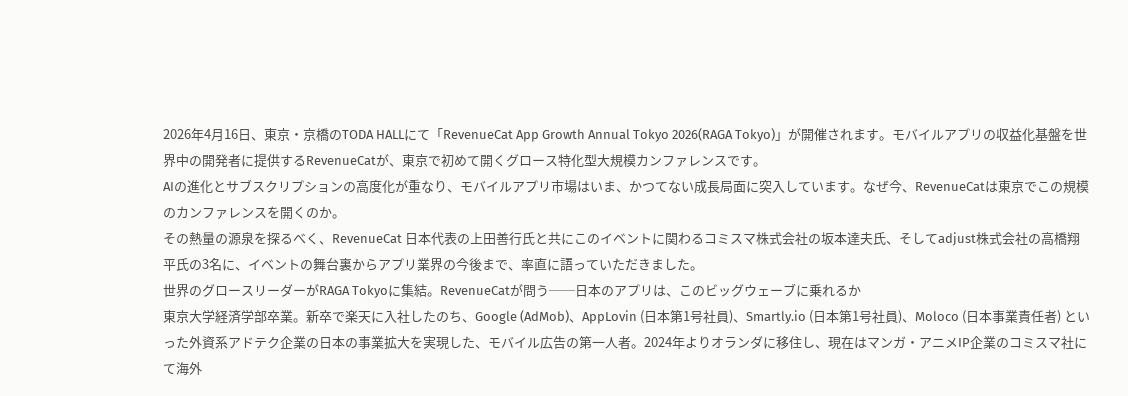2026年4月16日、東京・京橋のTODA HALLにて「RevenueCat App Growth Annual Tokyo 2026(RAGA Tokyo)」が開催されます。モバイルアプリの収益化基盤を世界中の開発者に提供するRevenueCatが、東京で初めて開くグロース特化型大規模カンファレンスです。
AIの進化とサブスクリプションの高度化が重なり、モバイルアプリ市場はいま、かつてない成長局面に突入しています。なぜ今、RevenueCatは東京でこの規模のカンファレンスを開くのか。
その熱量の源泉を探るべく、RevenueCat 日本代表の上田善行氏と共にこのイベントに関わるコミスマ株式会社の坂本達夫氏、そしてadjust株式会社の高橋翔平氏の3名に、イベントの舞台裏からアプリ業界の今後まで、率直に語っていただきました。
世界のグロースリーダーがRAGA Tokyoに集結。RevenueCatが問う──日本のアプリは、このビッグウェーブに乗れるか
東京大学経済学部卒業。新卒で楽天に入社したのち、Google (AdMob)、AppLovin (日本第1号社員)、Smartly.io (日本第1号社員)、Moloco (日本事業責任者) といった外資系アドテク企業の日本の事業拡大を実現した、モバイル広告の第一人者。2024年よりオランダに移住し、現在はマンガ・アニメIP企業のコミスマ社にて海外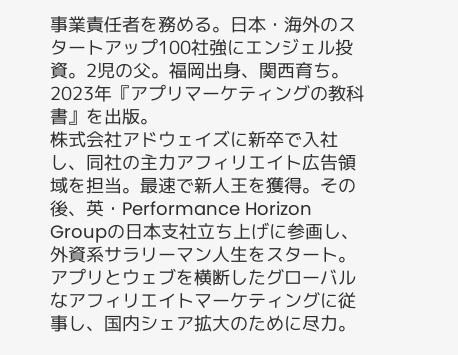事業責任者を務める。日本・海外のスタートアップ100社強にエンジェル投資。2児の父。福岡出身、関西育ち。2023年『アプリマーケティングの教科書』を出版。
株式会社アドウェイズに新卒で入社し、同社の主力アフィリエイト広告領域を担当。最速で新人王を獲得。その後、英・Performance Horizon Groupの日本支社立ち上げに参画し、外資系サラリーマン人生をスタート。アプリとウェブを横断したグローバルなアフィリエイトマーケティングに従事し、国内シェア拡大のために尽力。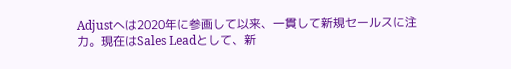Adjustへは2020年に参画して以来、一貫して新規セールスに注力。現在はSales Leadとして、新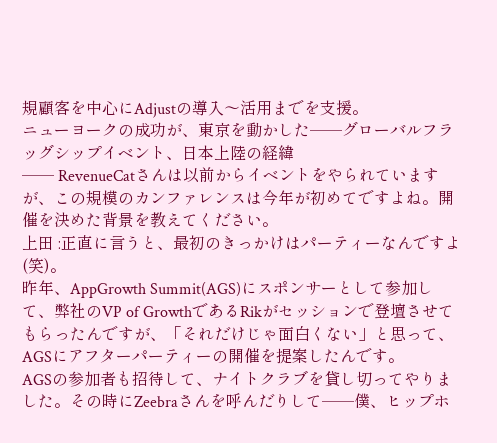規顧客を中心にAdjustの導入〜活用までを支援。
ニューヨークの成功が、東京を動かした──グローバルフラッグシップイベント、日本上陸の経緯
── RevenueCatさんは以前からイベントをやられていますが、この規模のカンファレンスは今年が初めてですよね。開催を決めた背景を教えてください。
上田 :正直に言うと、最初のきっかけはパーティーなんですよ(笑)。
昨年、AppGrowth Summit(AGS)にスポンサーとして参加して、弊社のVP of GrowthであるRikがセッションで登壇させてもらったんですが、「それだけじゃ面白くない」と思って、AGSにアフターパーティーの開催を提案したんです。
AGSの参加者も招待して、ナイトクラブを貸し切ってやりました。その時にZeebraさんを呼んだりして──僕、ヒップホ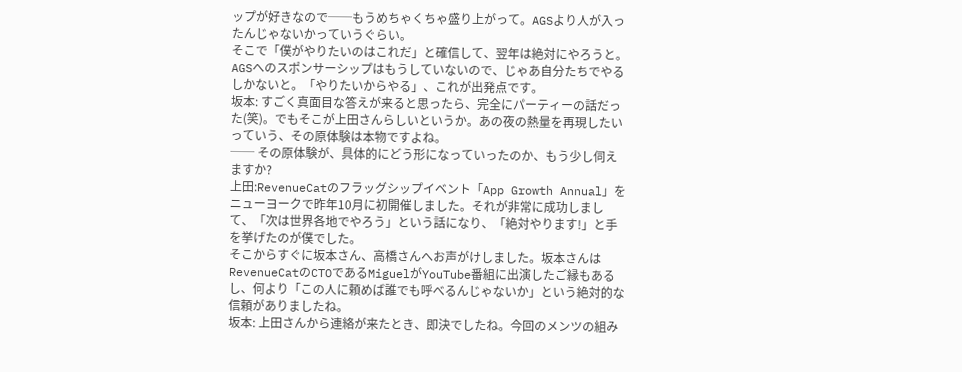ップが好きなので──もうめちゃくちゃ盛り上がって。AGSより人が入ったんじゃないかっていうぐらい。
そこで「僕がやりたいのはこれだ」と確信して、翌年は絶対にやろうと。AGSへのスポンサーシップはもうしていないので、じゃあ自分たちでやるしかないと。「やりたいからやる」、これが出発点です。
坂本: すごく真面目な答えが来ると思ったら、完全にパーティーの話だった(笑)。でもそこが上田さんらしいというか。あの夜の熱量を再現したいっていう、その原体験は本物ですよね。
── その原体験が、具体的にどう形になっていったのか、もう少し伺えますか?
上田:RevenueCatのフラッグシップイベント「App Growth Annual」をニューヨークで昨年10月に初開催しました。それが非常に成功しまして、「次は世界各地でやろう」という話になり、「絶対やります!」と手を挙げたのが僕でした。
そこからすぐに坂本さん、高橋さんへお声がけしました。坂本さんはRevenueCatのCTOであるMiguelがYouTube番組に出演したご縁もあるし、何より「この人に頼めば誰でも呼べるんじゃないか」という絶対的な信頼がありましたね。
坂本: 上田さんから連絡が来たとき、即決でしたね。今回のメンツの組み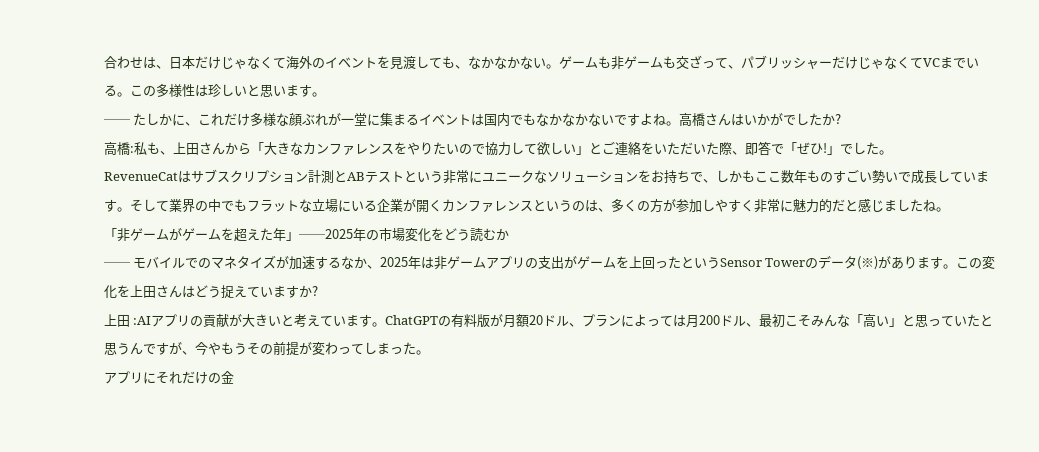合わせは、日本だけじゃなくて海外のイベントを見渡しても、なかなかない。ゲームも非ゲームも交ざって、パブリッシャーだけじゃなくてVCまでいる。この多様性は珍しいと思います。
── たしかに、これだけ多様な顔ぶれが一堂に集まるイベントは国内でもなかなかないですよね。高橋さんはいかがでしたか?
高橋:私も、上田さんから「大きなカンファレンスをやりたいので協力して欲しい」とご連絡をいただいた際、即答で「ぜひ!」でした。
RevenueCatはサブスクリプション計測とABテストという非常にユニークなソリューションをお持ちで、しかもここ数年ものすごい勢いで成長しています。そして業界の中でもフラットな立場にいる企業が開くカンファレンスというのは、多くの方が参加しやすく非常に魅力的だと感じましたね。
「非ゲームがゲームを超えた年」──2025年の市場変化をどう読むか
── モバイルでのマネタイズが加速するなか、2025年は非ゲームアプリの支出がゲームを上回ったというSensor Towerのデータ(※)があります。この変化を上田さんはどう捉えていますか?
上田 :AIアプリの貢献が大きいと考えています。ChatGPTの有料版が月額20ドル、プランによっては月200ドル、最初こそみんな「高い」と思っていたと思うんですが、今やもうその前提が変わってしまった。
アプリにそれだけの金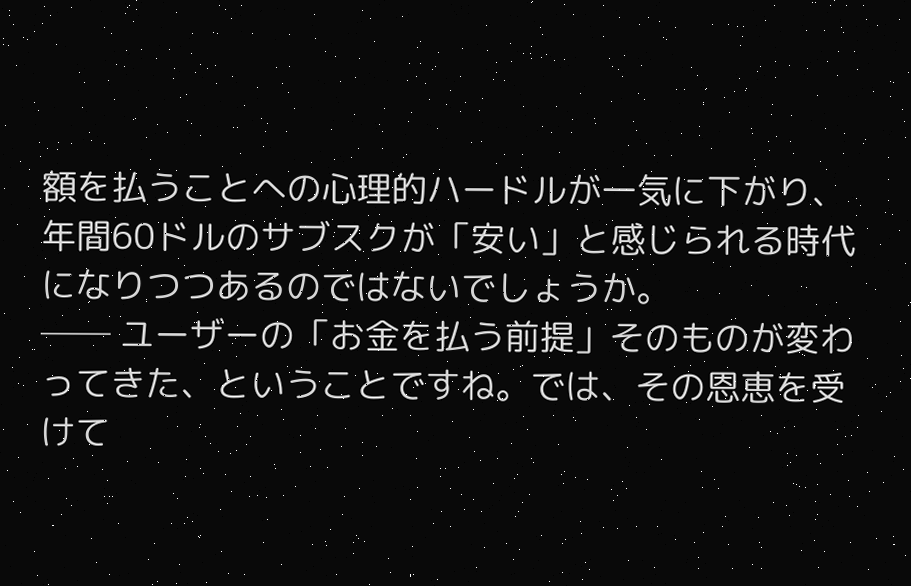額を払うことへの心理的ハードルが一気に下がり、年間60ドルのサブスクが「安い」と感じられる時代になりつつあるのではないでしょうか。
── ユーザーの「お金を払う前提」そのものが変わってきた、ということですね。では、その恩恵を受けて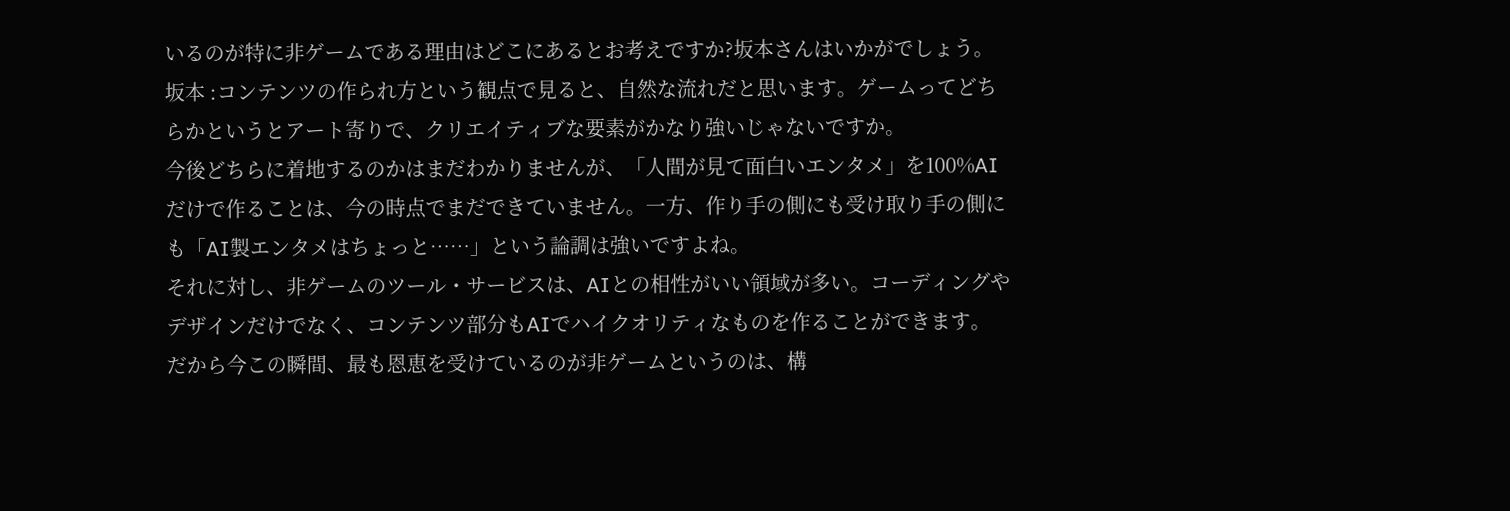いるのが特に非ゲームである理由はどこにあるとお考えですか?坂本さんはいかがでしょう。
坂本 :コンテンツの作られ方という観点で見ると、自然な流れだと思います。ゲームってどちらかというとアート寄りで、クリエイティブな要素がかなり強いじゃないですか。
今後どちらに着地するのかはまだわかりませんが、「人間が見て面白いエンタメ」を100%AIだけで作ることは、今の時点でまだできていません。一方、作り手の側にも受け取り手の側にも「AI製エンタメはちょっと……」という論調は強いですよね。
それに対し、非ゲームのツール・サービスは、AIとの相性がいい領域が多い。コーディングやデザインだけでなく、コンテンツ部分もAIでハイクオリティなものを作ることができます。
だから今この瞬間、最も恩恵を受けているのが非ゲームというのは、構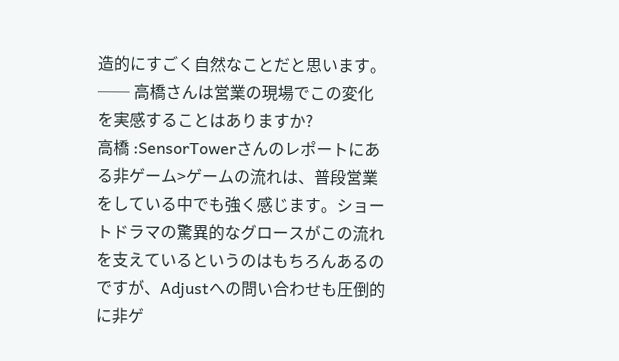造的にすごく自然なことだと思います。
── 高橋さんは営業の現場でこの変化を実感することはありますか?
高橋 :SensorTowerさんのレポートにある非ゲーム>ゲームの流れは、普段営業をしている中でも強く感じます。ショートドラマの驚異的なグロースがこの流れを支えているというのはもちろんあるのですが、Adjustへの問い合わせも圧倒的に非ゲ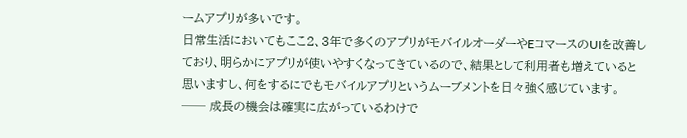ームアプリが多いです。
日常生活においてもここ2、3年で多くのアプリがモバイルオーダーやEコマースのUIを改善しており、明らかにアプリが使いやすくなってきているので、結果として利用者も増えていると思いますし、何をするにでもモバイルアプリというムーブメントを日々強く感じています。
── 成長の機会は確実に広がっているわけで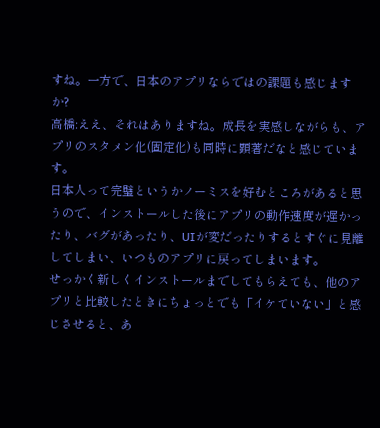すね。一方で、日本のアプリならではの課題も感じますか?
高橋:ええ、それはありますね。成長を実感しながらも、アプリのスタメン化(固定化)も同時に顕著だなと感じています。
日本人って完璧というかノーミスを好むところがあると思うので、インストールした後にアプリの動作速度が遅かったり、バグがあったり、UIが変だったりするとすぐに見離してしまい、いつものアプリに戻ってしまいます。
せっかく新しくインストールまでしてもらえても、他のアプリと比較したときにちょっとでも「イケていない」と感じさせると、あ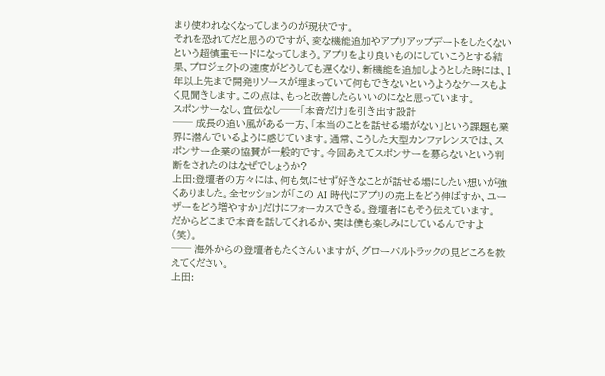まり使われなくなってしまうのが現状です。
それを恐れてだと思うのですが、変な機能追加やアプリアップデートをしたくないという超慎重モードになってしまう。アプリをより良いものにしていこうとする結果、プロジェクトの速度がどうしても遅くなり、新機能を追加しようとした時には、1年以上先まで開発リソースが埋まっていて何もできないというようなケースもよく見聞きします。この点は、もっと改善したらいいのになと思っています。
スポンサーなし、宣伝なし──「本音だけ」を引き出す設計
── 成長の追い風がある一方、「本当のことを話せる場がない」という課題も業界に潜んでいるように感じています。通常、こうした大型カンファレンスでは、スポンサー企業の協賛が一般的です。今回あえてスポンサーを募らないという判断をされたのはなぜでしょうか?
上田:登壇者の方々には、何も気にせず好きなことが話せる場にしたい想いが強くありました。全セッションが「この AI 時代にアプリの売上をどう伸ばすか、ユーザーをどう増やすか」だけにフォーカスできる。登壇者にもそう伝えています。
だからどこまで本音を話してくれるか、実は僕も楽しみにしているんですよ(笑)。
── 海外からの登壇者もたくさんいますが、グローバルトラックの見どころを教えてください。
上田: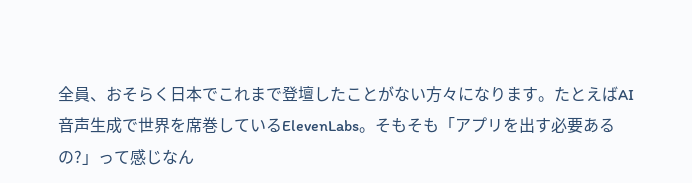全員、おそらく日本でこれまで登壇したことがない方々になります。たとえばAI音声生成で世界を席巻しているElevenLabs。そもそも「アプリを出す必要あるの?」って感じなん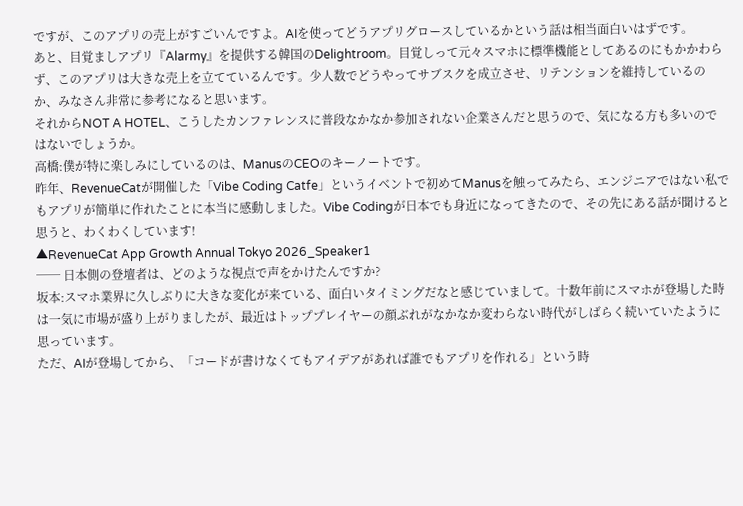ですが、このアプリの売上がすごいんですよ。AIを使ってどうアプリグロースしているかという話は相当面白いはずです。
あと、目覚ましアプリ『Alarmy』を提供する韓国のDelightroom。目覚しって元々スマホに標準機能としてあるのにもかかわらず、このアプリは大きな売上を立てているんです。少人数でどうやってサブスクを成立させ、リテンションを維持しているのか、みなさん非常に参考になると思います。
それからNOT A HOTEL、こうしたカンファレンスに普段なかなか参加されない企業さんだと思うので、気になる方も多いのではないでしょうか。
高橋:僕が特に楽しみにしているのは、ManusのCEOのキーノートです。
昨年、RevenueCatが開催した「Vibe Coding Catfe」というイベントで初めてManusを触ってみたら、エンジニアではない私でもアプリが簡単に作れたことに本当に感動しました。Vibe Codingが日本でも身近になってきたので、その先にある話が聞けると思うと、わくわくしています!
▲RevenueCat App Growth Annual Tokyo 2026_Speaker1
── 日本側の登壇者は、どのような視点で声をかけたんですか?
坂本:スマホ業界に久しぶりに大きな変化が来ている、面白いタイミングだなと感じていまして。十数年前にスマホが登場した時は一気に市場が盛り上がりましたが、最近はトッププレイヤーの顔ぶれがなかなか変わらない時代がしばらく続いていたように思っています。
ただ、AIが登場してから、「コードが書けなくてもアイデアがあれば誰でもアプリを作れる」という時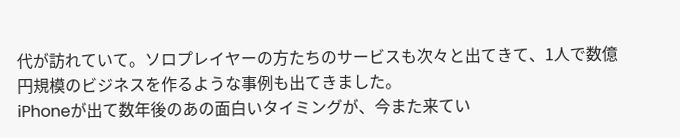代が訪れていて。ソロプレイヤーの方たちのサービスも次々と出てきて、1人で数億円規模のビジネスを作るような事例も出てきました。
iPhoneが出て数年後のあの面白いタイミングが、今また来てい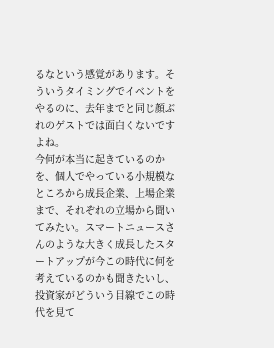るなという感覚があります。そういうタイミングでイベントをやるのに、去年までと同じ顔ぶれのゲストでは面白くないですよね。
今何が本当に起きているのかを、個人でやっている小規模なところから成長企業、上場企業まで、それぞれの立場から聞いてみたい。スマートニュースさんのような大きく成長したスタートアップが今この時代に何を考えているのかも聞きたいし、投資家がどういう目線でこの時代を見て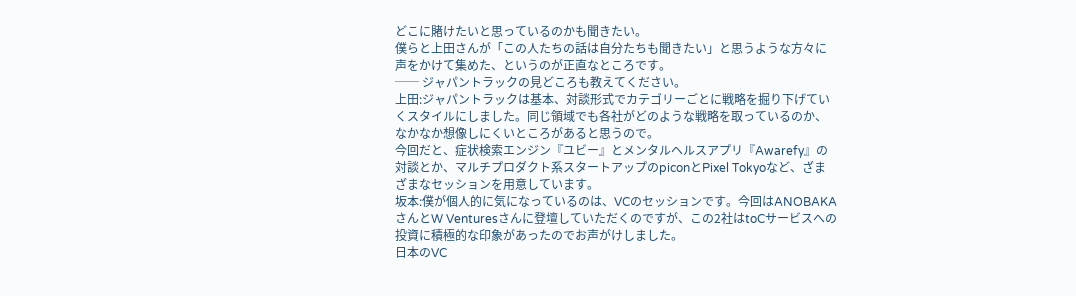どこに賭けたいと思っているのかも聞きたい。
僕らと上田さんが「この人たちの話は自分たちも聞きたい」と思うような方々に声をかけて集めた、というのが正直なところです。
── ジャパントラックの見どころも教えてください。
上田:ジャパントラックは基本、対談形式でカテゴリーごとに戦略を掘り下げていくスタイルにしました。同じ領域でも各社がどのような戦略を取っているのか、なかなか想像しにくいところがあると思うので。
今回だと、症状検索エンジン『ユビー』とメンタルヘルスアプリ『Awarefy』の対談とか、マルチプロダクト系スタートアップのpiconとPixel Tokyoなど、ざまざまなセッションを用意しています。
坂本:僕が個人的に気になっているのは、VCのセッションです。今回はANOBAKAさんとW Venturesさんに登壇していただくのですが、この2社はtoCサービスへの投資に積極的な印象があったのでお声がけしました。
日本のVC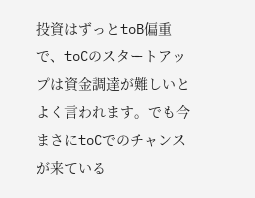投資はずっとtoB偏重で、toCのスタートアップは資金調達が難しいとよく言われます。でも今まさにtoCでのチャンスが来ている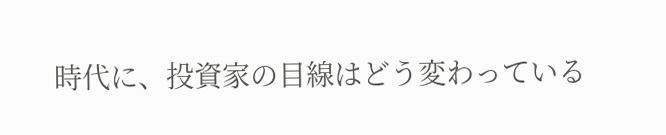時代に、投資家の目線はどう変わっている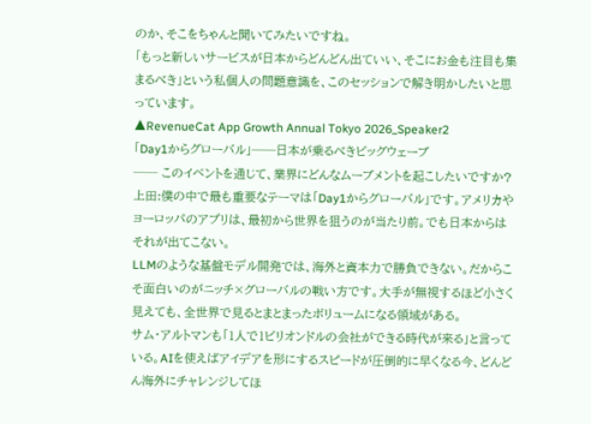のか、そこをちゃんと聞いてみたいですね。
「もっと新しいサービスが日本からどんどん出ていい、そこにお金も注目も集まるべき」という私個人の問題意識を、このセッションで解き明かしたいと思っています。
▲RevenueCat App Growth Annual Tokyo 2026_Speaker2
「Day1からグローバル」──日本が乗るべきビッグウェーブ
── このイベントを通じて、業界にどんなムーブメントを起こしたいですか?
上田:僕の中で最も重要なテーマは「Day1からグローバル」です。アメリカやヨーロッパのアプリは、最初から世界を狙うのが当たり前。でも日本からはそれが出てこない。
LLMのような基盤モデル開発では、海外と資本力で勝負できない。だからこそ面白いのがニッチ×グローバルの戦い方です。大手が無視するほど小さく見えても、全世界で見るとまとまったボリュームになる領域がある。
サム・アルトマンも「1人で1ビリオンドルの会社ができる時代が来る」と言っている。AIを使えばアイデアを形にするスピードが圧倒的に早くなる今、どんどん海外にチャレンジしてほ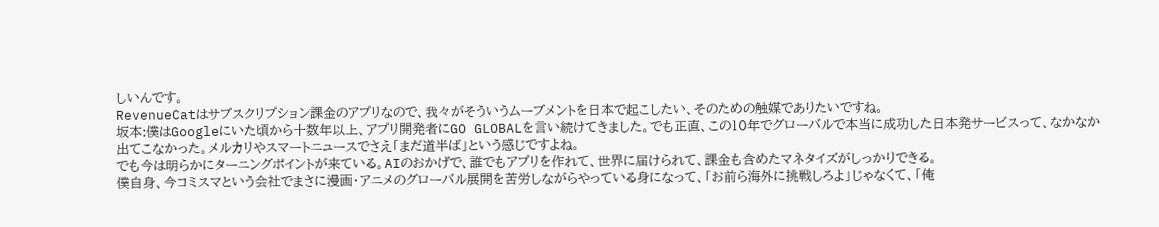しいんです。
RevenueCatはサブスクリプション課金のアプリなので、我々がそういうムーブメントを日本で起こしたい、そのための触媒でありたいですね。
坂本:僕はGoogleにいた頃から十数年以上、アプリ開発者にGO GLOBALを言い続けてきました。でも正直、この10年でグローバルで本当に成功した日本発サービスって、なかなか出てこなかった。メルカリやスマートニュースでさえ「まだ道半ば」という感じですよね。
でも今は明らかにターニングポイントが来ている。AIのおかげで、誰でもアプリを作れて、世界に届けられて、課金も含めたマネタイズがしっかりできる。
僕自身、今コミスマという会社でまさに漫画・アニメのグローバル展開を苦労しながらやっている身になって、「お前ら海外に挑戦しろよ」じゃなくて、「俺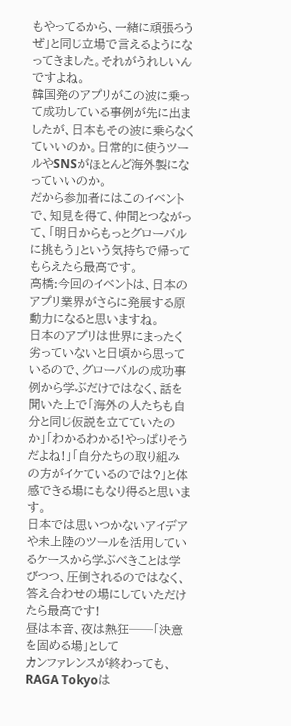もやってるから、一緒に頑張ろうぜ」と同じ立場で言えるようになってきました。それがうれしいんですよね。
韓国発のアプリがこの波に乗って成功している事例が先に出ましたが、日本もその波に乗らなくていいのか。日常的に使うツールやSNSがほとんど海外製になっていいのか。
だから参加者にはこのイベントで、知見を得て、仲間とつながって、「明日からもっとグローバルに挑もう」という気持ちで帰ってもらえたら最高です。
高橋:今回のイベントは、日本のアプリ業界がさらに発展する原動力になると思いますね。
日本のアプリは世界にまったく劣っていないと日頃から思っているので、グローバルの成功事例から学ぶだけではなく、話を聞いた上で「海外の人たちも自分と同じ仮説を立てていたのか」「わかるわかる!やっぱりそうだよね!」「自分たちの取り組みの方がイケているのでは?」と体感できる場にもなり得ると思います。
日本では思いつかないアイデアや未上陸のツールを活用しているケースから学ぶべきことは学びつつ、圧倒されるのではなく、答え合わせの場にしていただけたら最高です!
昼は本音、夜は熱狂──「決意を固める場」として
カンファレンスが終わっても、RAGA Tokyoは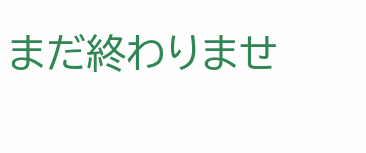まだ終わりませ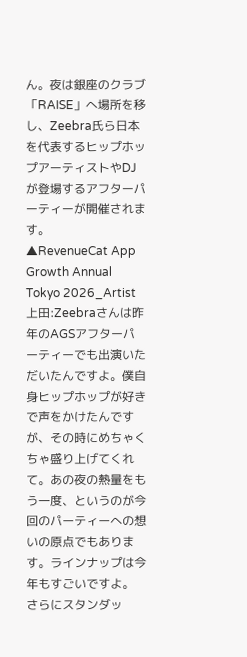ん。夜は銀座のクラブ「RAISE」へ場所を移し、Zeebra氏ら日本を代表するヒップホップアーティストやDJが登場するアフターパーティーが開催されます。
▲RevenueCat App Growth Annual Tokyo 2026_Artist
上田:Zeebraさんは昨年のAGSアフターパーティーでも出演いただいたんですよ。僕自身ヒップホップが好きで声をかけたんですが、その時にめちゃくちゃ盛り上げてくれて。あの夜の熱量をもう一度、というのが今回のパーティーへの想いの原点でもあります。ラインナップは今年もすごいですよ。
さらにスタンダッ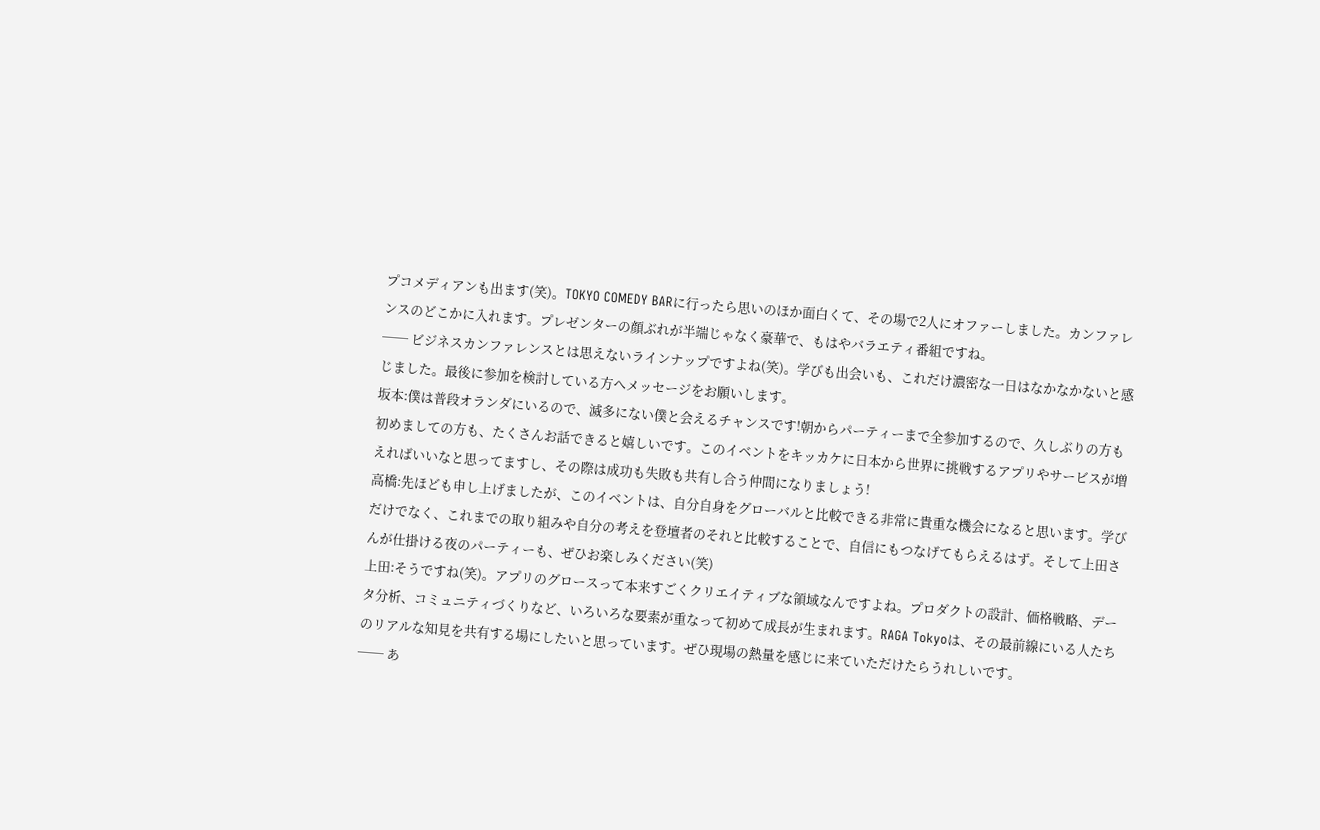プコメディアンも出ます(笑)。TOKYO COMEDY BARに行ったら思いのほか面白くて、その場で2人にオファーしました。カンファレンスのどこかに入れます。プレゼンターの顔ぶれが半端じゃなく豪華で、もはやバラエティ番組ですね。
── ビジネスカンファレンスとは思えないラインナップですよね(笑)。学びも出会いも、これだけ濃密な一日はなかなかないと感じました。最後に参加を検討している方へメッセージをお願いします。
坂本:僕は普段オランダにいるので、滅多にない僕と会えるチャンスです!朝からパーティーまで全参加するので、久しぶりの方も初めましての方も、たくさんお話できると嬉しいです。このイベントをキッカケに日本から世界に挑戦するアプリやサービスが増えればいいなと思ってますし、その際は成功も失敗も共有し合う仲間になりましょう!
高橋:先ほども申し上げましたが、このイベントは、自分自身をグローバルと比較できる非常に貴重な機会になると思います。学びだけでなく、これまでの取り組みや自分の考えを登壇者のそれと比較することで、自信にもつなげてもらえるはず。そして上田さんが仕掛ける夜のパーティーも、ぜひお楽しみください(笑)
上田:そうですね(笑)。アプリのグロースって本来すごくクリエイティブな領域なんですよね。プロダクトの設計、価格戦略、データ分析、コミュニティづくりなど、いろいろな要素が重なって初めて成長が生まれます。RAGA Tokyoは、その最前線にいる人たちのリアルな知見を共有する場にしたいと思っています。ぜひ現場の熱量を感じに来ていただけたらうれしいです。
── あ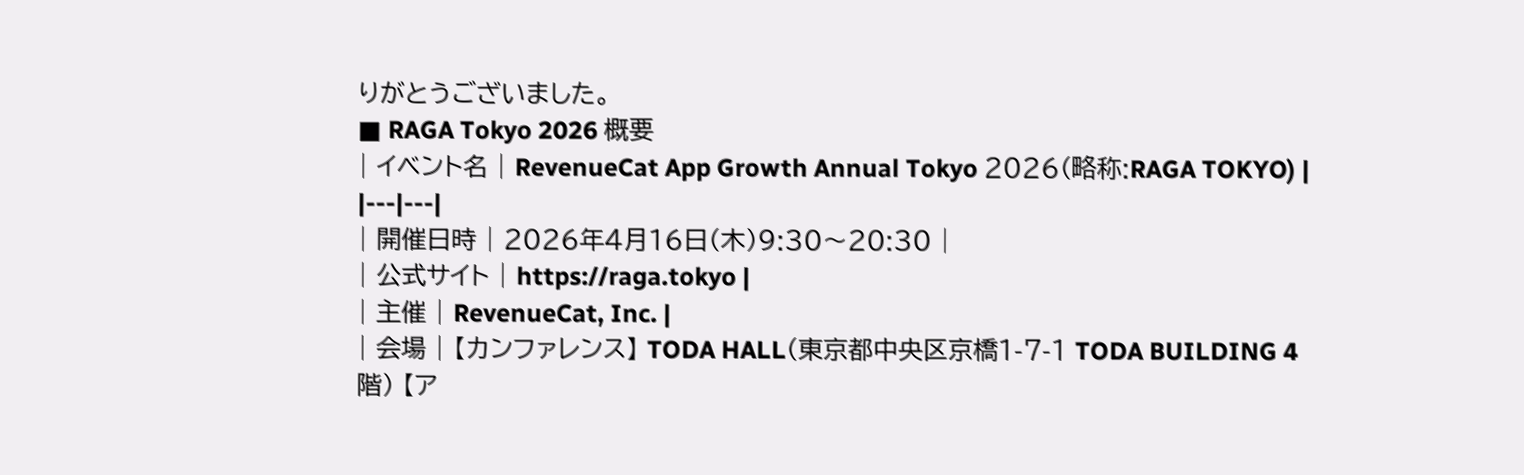りがとうございました。
■ RAGA Tokyo 2026 概要
| イベント名 | RevenueCat App Growth Annual Tokyo 2026(略称:RAGA TOKYO) |
|---|---|
| 開催日時 | 2026年4月16日(木)9:30〜20:30 |
| 公式サイト | https://raga.tokyo |
| 主催 | RevenueCat, Inc. |
| 会場 | 【カンファレンス】 TODA HALL(東京都中央区京橋1-7-1 TODA BUILDING 4階) 【ア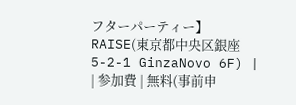フターパーティー】 RAISE(東京都中央区銀座5-2-1 GinzaNovo 6F) |
| 参加費 | 無料(事前申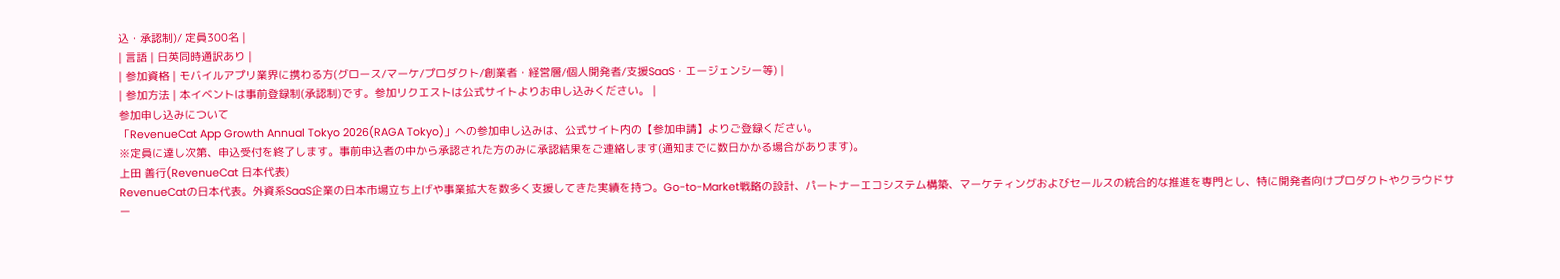込・承認制)/ 定員300名 |
| 言語 | 日英同時通訳あり |
| 参加資格 | モバイルアプリ業界に携わる方(グロース/マーケ/プロダクト/創業者・経営層/個人開発者/支援SaaS・エージェンシー等) |
| 参加方法 | 本イベントは事前登録制(承認制)です。参加リクエストは公式サイトよりお申し込みください。 |
参加申し込みについて
「RevenueCat App Growth Annual Tokyo 2026(RAGA Tokyo)」への参加申し込みは、公式サイト内の【参加申請】よりご登録ください。
※定員に達し次第、申込受付を終了します。事前申込者の中から承認された方のみに承認結果をご連絡します(通知までに数日かかる場合があります)。
上田 善行(RevenueCat 日本代表)
RevenueCatの日本代表。外資系SaaS企業の日本市場立ち上げや事業拡大を数多く支援してきた実績を持つ。Go-to-Market戦略の設計、パートナーエコシステム構築、マーケティングおよびセールスの統合的な推進を専門とし、特に開発者向けプロダクトやクラウドサー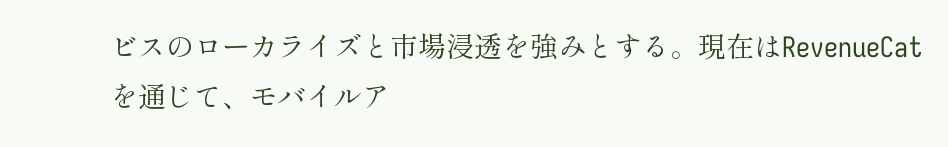ビスのローカライズと市場浸透を強みとする。現在はRevenueCatを通じて、モバイルア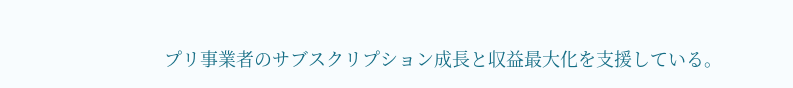プリ事業者のサブスクリプション成長と収益最大化を支援している。